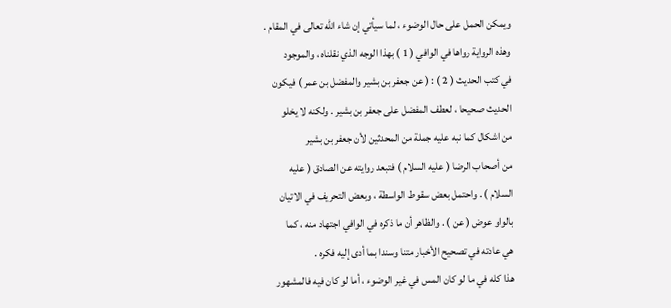ويمكن الحمل على حال الوضوء ، لما سيأتي إن شاء الله تعالى في المقام .
وهذه الرواية رواها في الوافي ( 1 ) بهذا الوجه الذي نقلناه ، والموجود
في كتب الحديث ( 2 ) : ( عن جعفر بن بشير والمفضل بن عمر ) فيكون
الحديث صحيحا ، لعطف المفضل على جعفر بن بشير . ولكنه لا يخلو
من اشكال كما نبه عليه جملة من المحدثين لأن جعفر بن بشير
من أصحاب الرضا ( عليه السلام ) فتبعد روايته عن الصادق ( عليه
السلام ) . واحتمل بعض سقوط الواسطة ، وبعض التحريف في الاتيان
بالواو عوض ( عن ) . والظاهر أن ما ذكره في الوافي اجتهاد منه ، كما
هي عادته في تصحيح الأخبار متنا وسندا بما أدى إليه فكره .
هذا كله في ما لو كان المس في غير الوضوء ، أما لو كان فيه فالمشهور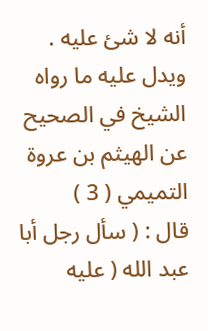أنه لا شئ عليه .
ويدل عليه ما رواه الشيخ في الصحيح عن الهيثم بن عروة التميمي ( 3 )
قال : ( سأل رجل أبا عبد الله ( عليه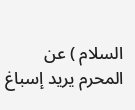السلام ) عن المحرم يريد إسباغ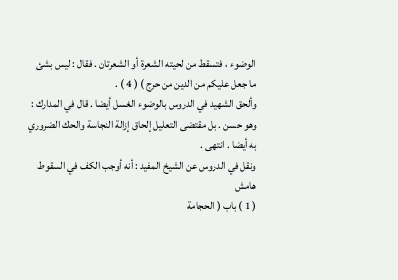الوضوء ، فتسقط من لحيته الشعرة أو الشعرتان . فقال : ليس بشئ
ما جعل عليكم من الدين من حرج ) ( 4 ) .
وألحق الشهيد في الدروس بالوضوء الغسل أيضا . قال في المدارك :
وهو حسن . بل مقتضى التعليل إلحاق إزالة النجاسة والحك الضروري
به أيضا . انتهى .
ونقل في الدروس عن الشيخ المفيد : أنه أوجب الكف في السقوط
هامش
( 1 ) باب ( الحجامة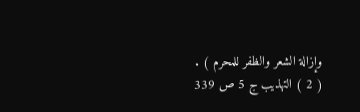وإزالة الشعر والظفر للمحرم ) .
( 2 ) التهذيب ج 5 ص 339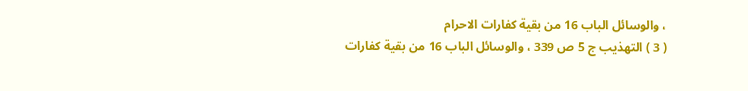، والوسائل الباب 16 من بقية كفارات الاحرام
( 3 ) التهذيب ج 5 ص 339 ، والوسائل الباب 16 من بقية كفارات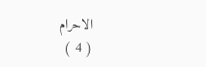الاحرام
( 4 )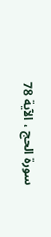سورة الحج ، الآية 78